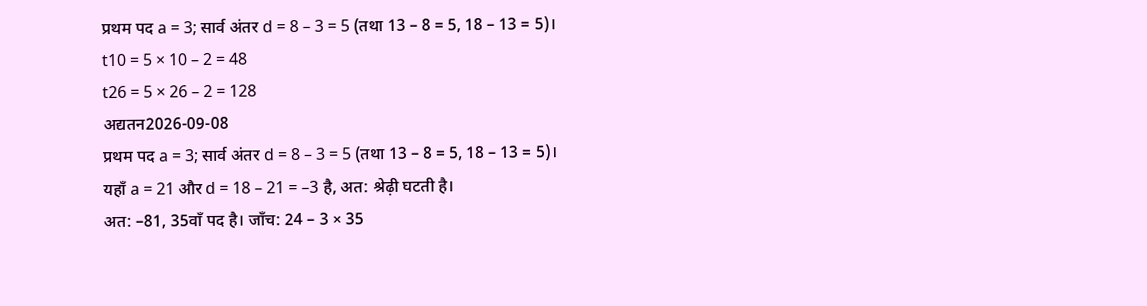प्रथम पद a = 3; सार्व अंतर d = 8 – 3 = 5 (तथा 13 – 8 = 5, 18 – 13 = 5)।
t10 = 5 × 10 – 2 = 48
t26 = 5 × 26 – 2 = 128
अद्यतन2026-09-08
प्रथम पद a = 3; सार्व अंतर d = 8 – 3 = 5 (तथा 13 – 8 = 5, 18 – 13 = 5)।
यहाँ a = 21 और d = 18 – 21 = –3 है, अत: श्रेढ़ी घटती है।
अत: –81, 35वाँ पद है। जाँच: 24 – 3 × 35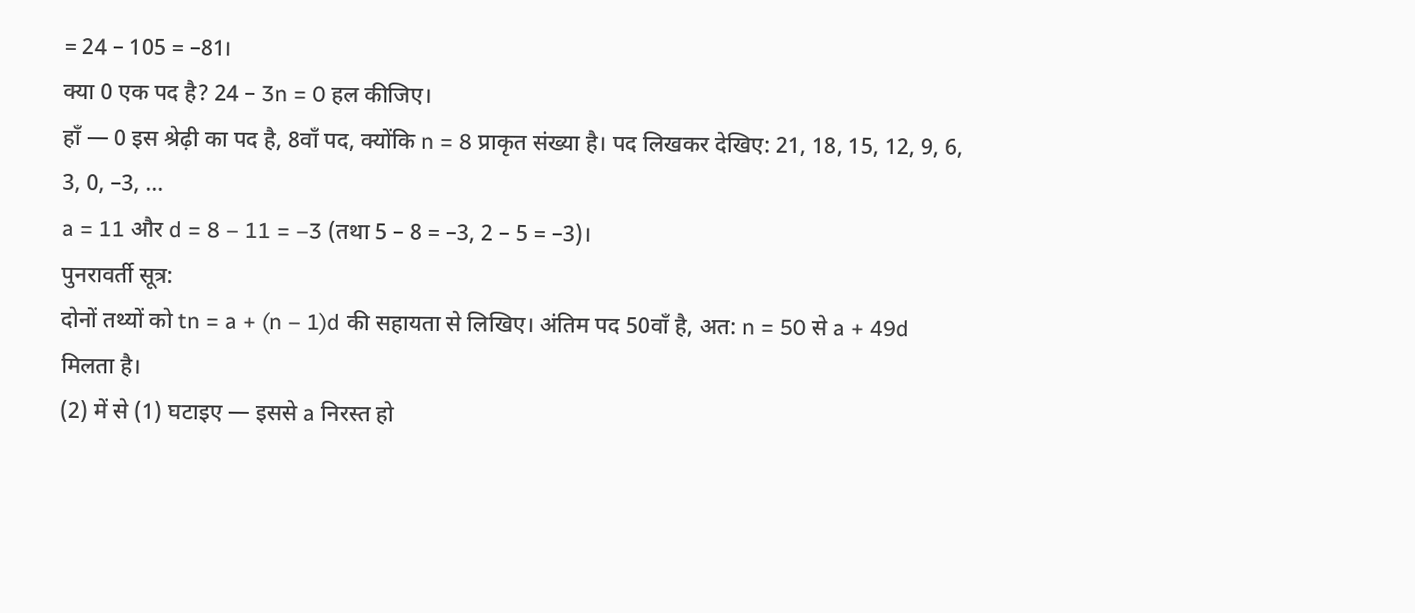= 24 – 105 = –81।
क्या 0 एक पद है? 24 – 3n = 0 हल कीजिए।
हाँ — 0 इस श्रेढ़ी का पद है, 8वाँ पद, क्योंकि n = 8 प्राकृत संख्या है। पद लिखकर देखिए: 21, 18, 15, 12, 9, 6, 3, 0, –3, …
a = 11 और d = 8 – 11 = –3 (तथा 5 – 8 = –3, 2 – 5 = –3)।
पुनरावर्ती सूत्र:
दोनों तथ्यों को tn = a + (n – 1)d की सहायता से लिखिए। अंतिम पद 50वाँ है, अत: n = 50 से a + 49d मिलता है।
(2) में से (1) घटाइए — इससे a निरस्त हो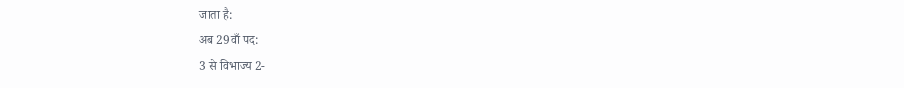जाता है:
अब 29वाँ पद:
3 से विभाज्य 2-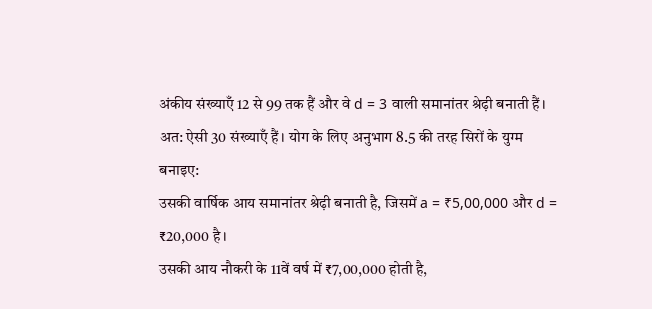अंकीय संख्याएँ 12 से 99 तक हैं और वे d = 3 वाली समानांतर श्रेढ़ी बनाती हैं।
अत: ऐसी 30 संख्याएँ हैं। योग के लिए अनुभाग 8.5 की तरह सिरों के युग्म बनाइए:
उसकी वार्षिक आय समानांतर श्रेढ़ी बनाती है, जिसमें a = ₹5,00,000 और d = ₹20,000 है।
उसकी आय नौकरी के 11वें वर्ष में ₹7,00,000 होती है,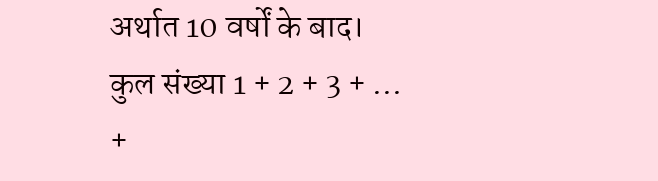अर्थात 10 वर्षों के बाद।
कुल संख्या 1 + 2 + 3 + … +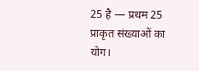25 है — प्रथम 25 प्राकृत संख्याओं का योग।